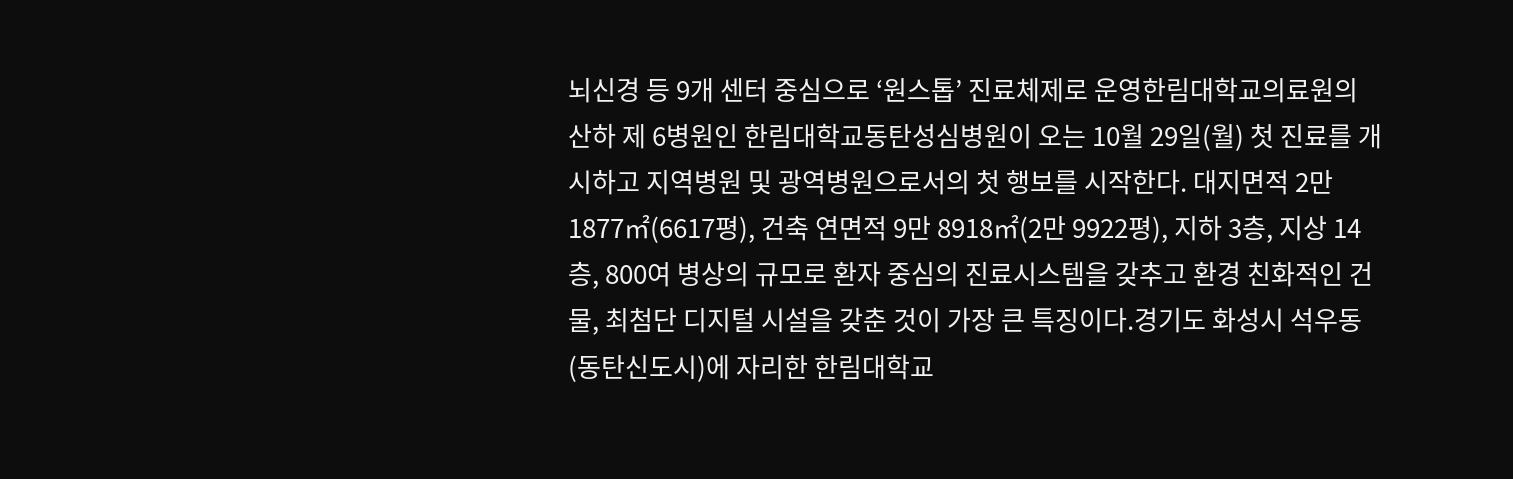뇌신경 등 9개 센터 중심으로 ‘원스톱’ 진료체제로 운영한림대학교의료원의 산하 제 6병원인 한림대학교동탄성심병원이 오는 10월 29일(월) 첫 진료를 개시하고 지역병원 및 광역병원으로서의 첫 행보를 시작한다. 대지면적 2만 1877㎡(6617평), 건축 연면적 9만 8918㎡(2만 9922평), 지하 3층, 지상 14층, 800여 병상의 규모로 환자 중심의 진료시스템을 갖추고 환경 친화적인 건물, 최첨단 디지털 시설을 갖춘 것이 가장 큰 특징이다.경기도 화성시 석우동(동탄신도시)에 자리한 한림대학교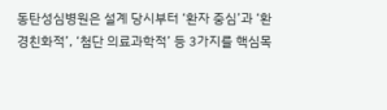동탄성심병원은 설계 당시부터 ‘환자 중심’과 ‘환경친화적’, ‘첨단 의료과학적’ 등 3가지를 핵심목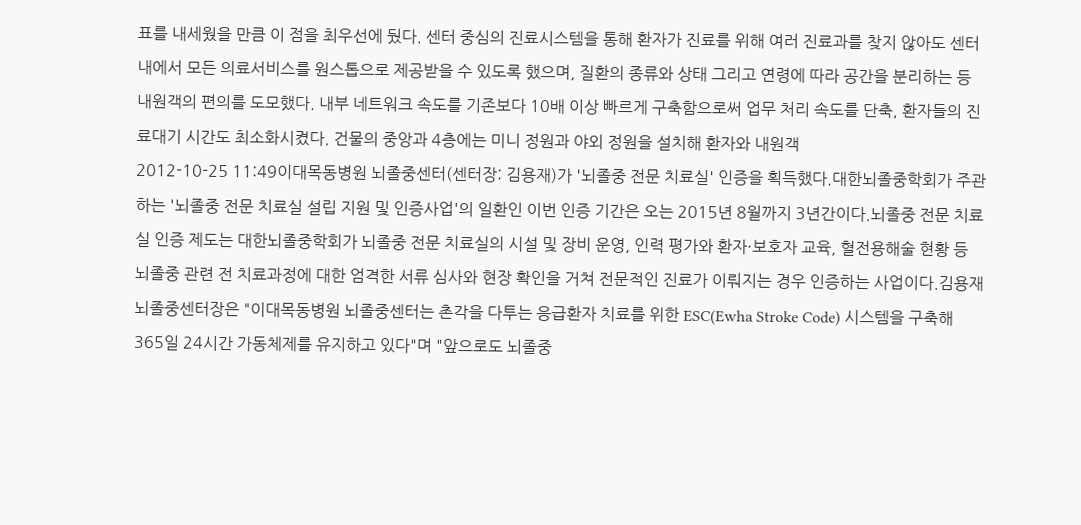표를 내세웠을 만큼 이 점을 최우선에 뒀다. 센터 중심의 진료시스템을 통해 환자가 진료를 위해 여러 진료과를 찾지 않아도 센터 내에서 모든 의료서비스를 원스톱으로 제공받을 수 있도록 했으며, 질환의 종류와 상태 그리고 연령에 따라 공간을 분리하는 등 내원객의 편의를 도모했다. 내부 네트워크 속도를 기존보다 10배 이상 빠르게 구축함으로써 업무 처리 속도를 단축, 환자들의 진료대기 시간도 최소화시켰다. 건물의 중앙과 4층에는 미니 정원과 야외 정원을 설치해 환자와 내원객
2012-10-25 11:49이대목동병원 뇌졸중센터(센터장: 김용재)가 '뇌졸중 전문 치료실' 인증을 획득했다.대한뇌졸중학회가 주관하는 '뇌졸중 전문 치료실 설립 지원 및 인증사업'의 일환인 이번 인증 기간은 오는 2015년 8월까지 3년간이다.뇌졸중 전문 치료실 인증 제도는 대한뇌졸중학회가 뇌졸중 전문 치료실의 시설 및 장비 운영, 인력 평가와 환자·보호자 교육, 혈전용해술 현황 등 뇌졸중 관련 전 치료과정에 대한 엄격한 서류 심사와 현장 확인을 거쳐 전문적인 진료가 이뤄지는 경우 인증하는 사업이다.김용재 뇌졸중센터장은 "이대목동병원 뇌졸중센터는 촌각을 다투는 응급환자 치료를 위한 ESC(Ewha Stroke Code) 시스템을 구축해 365일 24시간 가동체제를 유지하고 있다"며 "앞으로도 뇌졸중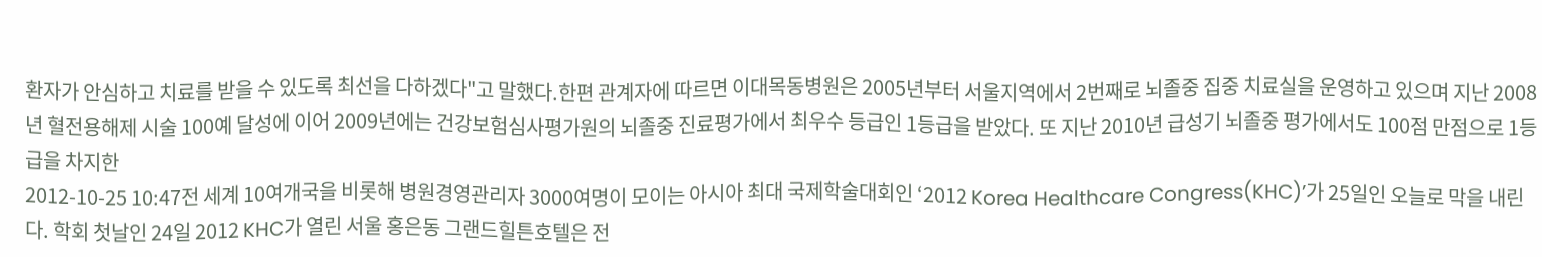환자가 안심하고 치료를 받을 수 있도록 최선을 다하겠다"고 말했다.한편 관계자에 따르면 이대목동병원은 2005년부터 서울지역에서 2번째로 뇌졸중 집중 치료실을 운영하고 있으며 지난 2008년 혈전용해제 시술 100예 달성에 이어 2009년에는 건강보험심사평가원의 뇌졸중 진료평가에서 최우수 등급인 1등급을 받았다. 또 지난 2010년 급성기 뇌졸중 평가에서도 100점 만점으로 1등급을 차지한
2012-10-25 10:47전 세계 10여개국을 비롯해 병원경영관리자 3000여명이 모이는 아시아 최대 국제학술대회인 ‘2012 Korea Healthcare Congress(KHC)’가 25일인 오늘로 막을 내린다. 학회 첫날인 24일 2012 KHC가 열린 서울 홍은동 그랜드힐튼호텔은 전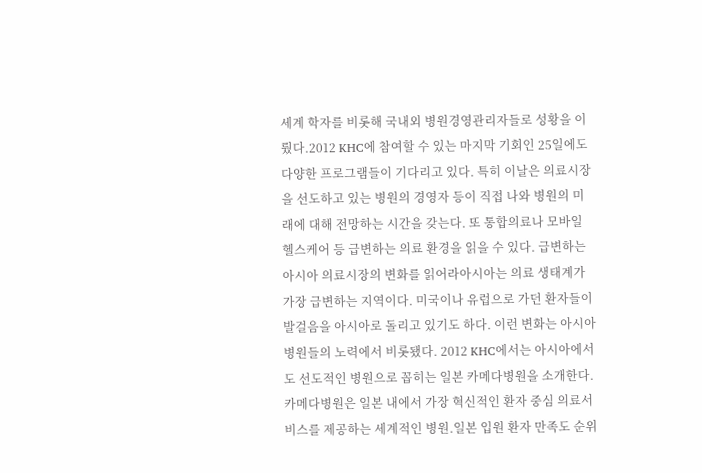세계 학자를 비롯해 국내외 병원경영관리자들로 성황을 이뤘다.2012 KHC에 참여할 수 있는 마지막 기회인 25일에도 다양한 프로그램들이 기다리고 있다. 특히 이날은 의료시장을 선도하고 있는 병원의 경영자 등이 직접 나와 병원의 미래에 대해 전망하는 시간을 갖는다. 또 통합의료나 모바일 헬스케어 등 급변하는 의료 환경을 읽을 수 있다. 급변하는 아시아 의료시장의 변화를 읽어라아시아는 의료 생태계가 가장 급변하는 지역이다. 미국이나 유럽으로 가던 환자들이 발걸음을 아시아로 돌리고 있기도 하다. 이런 변화는 아시아 병원들의 노력에서 비롯됐다. 2012 KHC에서는 아시아에서도 선도적인 병원으로 꼽히는 일본 카메다병원을 소개한다. 카메다병원은 일본 내에서 가장 혁신적인 환자 중심 의료서비스를 제공하는 세계적인 병원.일본 입원 환자 만족도 순위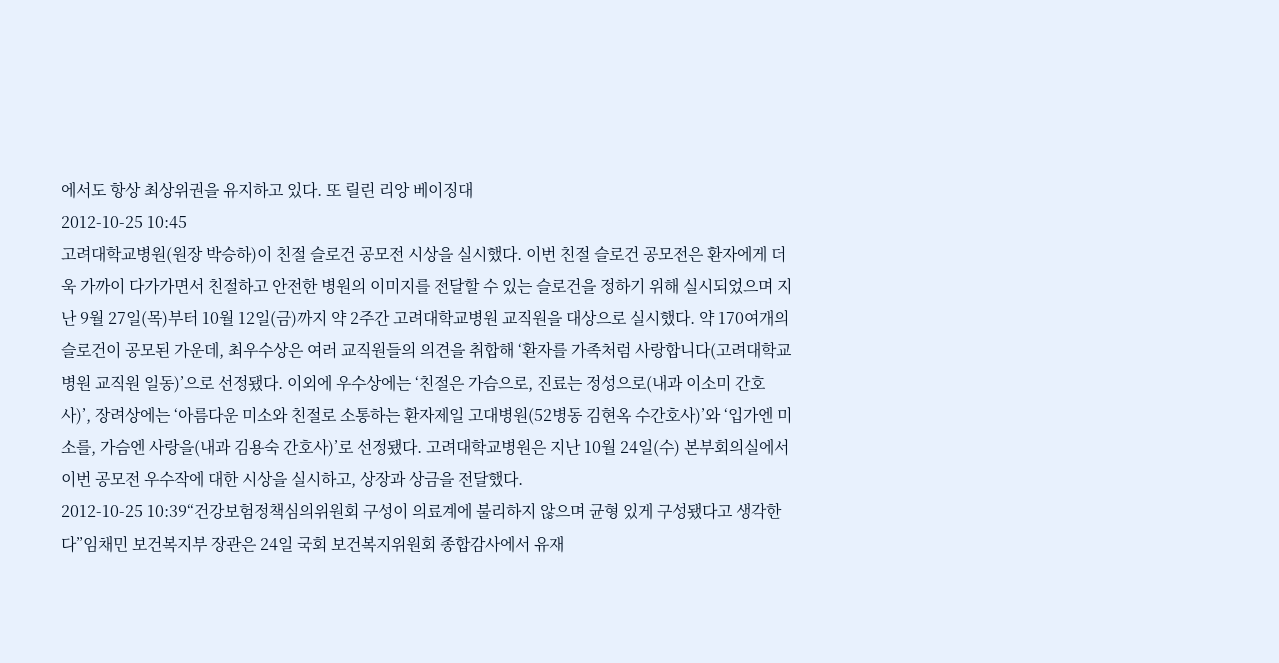에서도 항상 최상위권을 유지하고 있다. 또 릴린 리앙 베이징대
2012-10-25 10:45
고려대학교병원(원장 박승하)이 친절 슬로건 공모전 시상을 실시했다. 이번 친절 슬로건 공모전은 환자에게 더욱 가까이 다가가면서 친절하고 안전한 병원의 이미지를 전달할 수 있는 슬로건을 정하기 위해 실시되었으며 지난 9월 27일(목)부터 10월 12일(금)까지 약 2주간 고려대학교병원 교직원을 대상으로 실시했다. 약 170여개의 슬로건이 공모된 가운데, 최우수상은 여러 교직원들의 의견을 취합해 ‘환자를 가족처럼 사랑합니다(고려대학교병원 교직원 일동)’으로 선정됐다. 이외에 우수상에는 ‘친절은 가슴으로, 진료는 정성으로(내과 이소미 간호사)’, 장려상에는 ‘아름다운 미소와 친절로 소통하는 환자제일 고대병원(52병동 김현옥 수간호사)’와 ‘입가엔 미소를, 가슴엔 사랑을(내과 김용숙 간호사)’로 선정됐다. 고려대학교병원은 지난 10월 24일(수) 본부회의실에서 이번 공모전 우수작에 대한 시상을 실시하고, 상장과 상금을 전달했다.
2012-10-25 10:39“건강보험정책심의위원회 구성이 의료계에 불리하지 않으며 균형 있게 구성됐다고 생각한다”임채민 보건복지부 장관은 24일 국회 보건복지위원회 종합감사에서 유재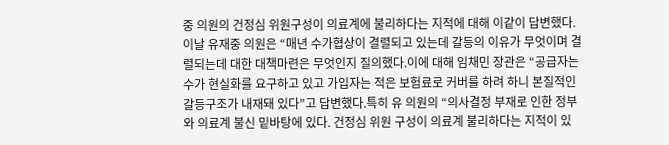중 의원의 건정심 위원구성이 의료계에 불리하다는 지적에 대해 이같이 답변했다. 이날 유재중 의원은 “매년 수가협상이 결렬되고 있는데 갈등의 이유가 무엇이며 결렬되는데 대한 대책마련은 무엇인지 질의했다.이에 대해 임채민 장관은 “공급자는 수가 현실화를 요구하고 있고 가입자는 적은 보험료로 커버를 하려 하니 본질적인 갈등구조가 내재돼 있다”고 답변했다.특히 유 의원의 “의사결정 부재로 인한 정부와 의료계 불신 밑바탕에 있다. 건정심 위원 구성이 의료계 불리하다는 지적이 있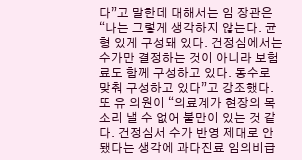다”고 말한데 대해서는 임 장관은 “나는 그렇게 생각하지 않는다. 균형 있게 구성돼 있다. 건정심에서는 수가만 결정하는 것이 아니라 보험료도 함께 구성하고 있다. 동수로 맞춰 구성하고 있다”고 강조했다.또 유 의원이 “의료계가 현장의 목소리 낼 수 없어 불만이 있는 것 같다. 건정심서 수가 반영 제대로 안됐다는 생각에 과다진료 임의비급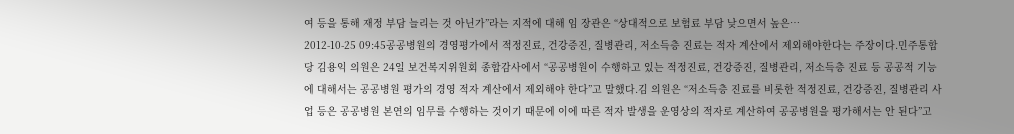여 등을 통해 재정 부담 늘리는 것 아닌가”라는 지적에 대해 임 장관은 “상대적으로 보험료 부담 낮으면서 높은…
2012-10-25 09:45공공병원의 경영평가에서 적정진료, 건강증진, 질병관리, 저소득층 진료는 적자 계산에서 제외해야한다는 주장이다.민주통합당 김용익 의원은 24일 보건복지위원회 종합감사에서 “공공병원이 수행하고 있는 적정진료, 건강증진, 질병관리, 저소득층 진료 등 공공적 기능에 대해서는 공공병원 평가의 경영 적자 계산에서 제외해야 한다”고 말했다.김 의원은 “저소득층 진료를 비롯한 적정진료, 건강증진, 질병관리 사업 등은 공공병원 본연의 임무를 수행하는 것이기 때문에 이에 따른 적자 발생을 운영상의 적자로 계산하여 공공병원을 평가해서는 안 된다”고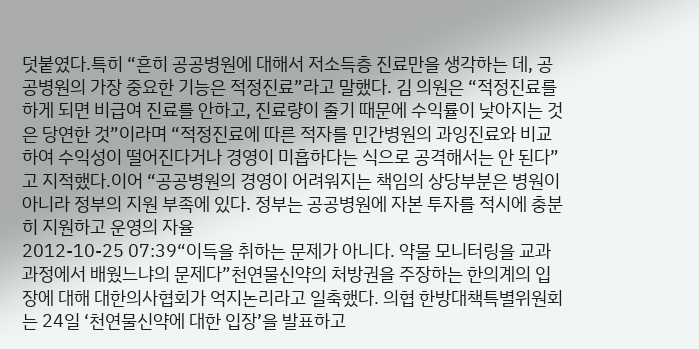덧붙였다.특히 “흔히 공공병원에 대해서 저소득층 진료만을 생각하는 데, 공공병원의 가장 중요한 기능은 적정진료”라고 말했다. 김 의원은 “적정진료를 하게 되면 비급여 진료를 안하고, 진료량이 줄기 때문에 수익률이 낮아지는 것은 당연한 것”이라며 “적정진료에 따른 적자를 민간병원의 과잉진료와 비교하여 수익성이 떨어진다거나 경영이 미흡하다는 식으로 공격해서는 안 된다”고 지적했다.이어 “공공병원의 경영이 어려워지는 책임의 상당부분은 병원이 아니라 정부의 지원 부족에 있다. 정부는 공공병원에 자본 투자를 적시에 충분히 지원하고 운영의 자율
2012-10-25 07:39“이득을 취하는 문제가 아니다. 약물 모니터링을 교과과정에서 배웠느냐의 문제다”천연물신약의 처방권을 주장하는 한의계의 입장에 대해 대한의사협회가 억지논리라고 일축했다. 의협 한방대책특별위원회는 24일 ‘천연물신약에 대한 입장’을 발표하고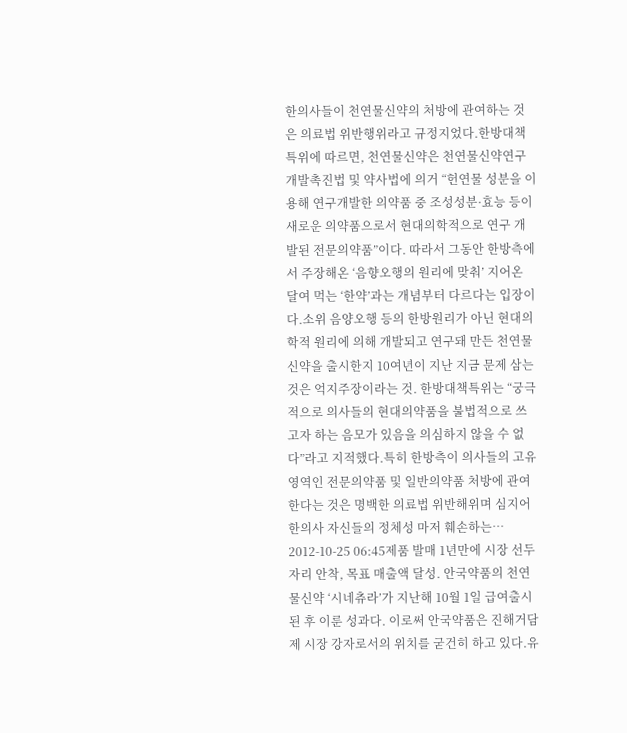한의사들이 천연물신약의 처방에 관여하는 것은 의료법 위반행위라고 규정지었다.한방대책특위에 따르면, 천연물신약은 천연물신약연구개발촉진법 및 약사법에 의거 “헌연물 성분을 이용해 연구개발한 의약품 중 조성성분·효능 등이 새로운 의약품으로서 현대의학적으로 연구 개발된 전문의약품”이다. 따라서 그동안 한방측에서 주장해온 ‘음향오행의 원리에 맞춰’ 지어온 달여 먹는 ‘한약’과는 개념부터 다르다는 입장이다.소위 음양오행 등의 한방원리가 아닌 현대의학적 원리에 의해 개발되고 연구돼 만든 천연물 신약을 출시한지 10여년이 지난 지금 문제 삼는 것은 억지주장이라는 것. 한방대책특위는 “궁극적으로 의사들의 현대의약품을 불법적으로 쓰고자 하는 음모가 있음을 의심하지 않을 수 없다”라고 지적했다.특히 한방측이 의사들의 고유영역인 전문의약품 및 일반의약품 처방에 관여한다는 것은 명백한 의료법 위반해위며 심지어 한의사 자신들의 정체성 마저 훼손하는…
2012-10-25 06:45제품 발매 1년만에 시장 선두자리 안착, 목표 매출액 달성. 안국약품의 천연물신약 ‘시네츄라’가 지난해 10월 1일 급여출시된 후 이룬 성과다. 이로써 안국약품은 진해거담제 시장 강자로서의 위치를 굳건히 하고 있다.유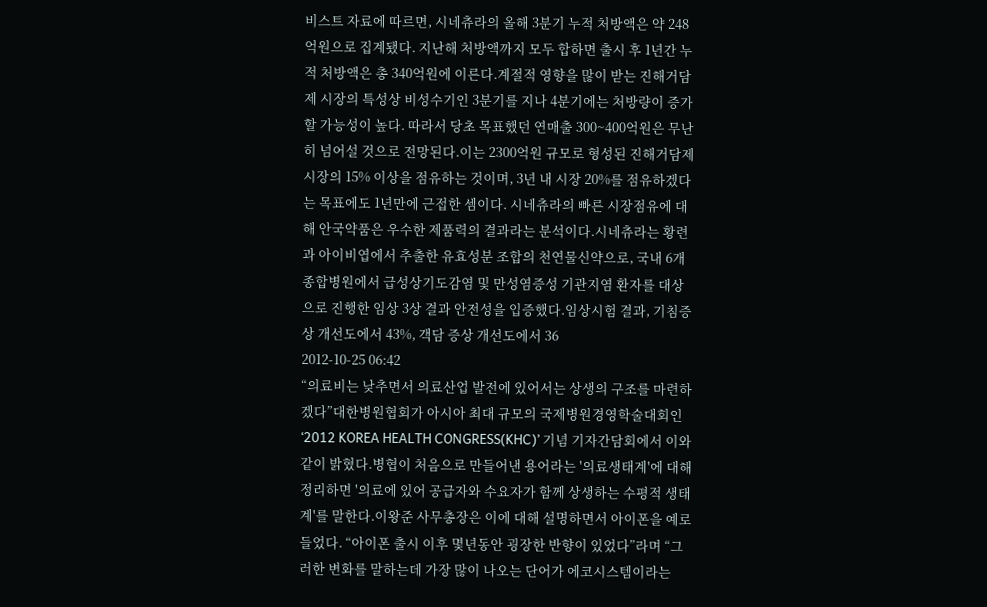비스트 자료에 따르면, 시네츄라의 올해 3분기 누적 처방액은 약 248억원으로 집계됐다. 지난해 처방액까지 모두 합하면 출시 후 1년간 누적 처방액은 총 340억원에 이른다.계절적 영향을 많이 받는 진해거담제 시장의 특성상 비성수기인 3분기를 지나 4분기에는 처방량이 증가할 가능성이 높다. 따라서 당초 목표했던 연매출 300~400억원은 무난히 넘어설 것으로 전망된다.이는 2300억원 규모로 형성된 진해거담제 시장의 15% 이상을 점유하는 것이며, 3년 내 시장 20%를 점유하겠다는 목표에도 1년만에 근접한 셈이다. 시네츄라의 빠른 시장점유에 대해 안국약품은 우수한 제품력의 결과라는 분석이다.시네츄라는 황련과 아이비엽에서 추출한 유효성분 조합의 천연물신약으로, 국내 6개 종합병원에서 급성상기도감염 및 만성염증성 기관지염 환자를 대상으로 진행한 임상 3상 결과 안전성을 입증했다.임상시험 결과, 기침증상 개선도에서 43%, 객담 증상 개선도에서 36
2012-10-25 06:42
“의료비는 낮추면서 의료산업 발전에 있어서는 상생의 구조를 마련하겠다”대한병원협회가 아시아 최대 규모의 국제병원경영학술대회인 ‘2012 KOREA HEALTH CONGRESS(KHC)’ 기념 기자간담회에서 이와 같이 밝혔다.병협이 처음으로 만들어낸 용어라는 '의료생태계'에 대해 정리하면 '의료에 있어 공급자와 수요자가 함께 상생하는 수평적 생태계'를 말한다.이왕준 사무총장은 이에 대해 설명하면서 아이폰을 예로 들었다. “아이폰 출시 이후 몇년동안 굉장한 반향이 있었다”라며 “그러한 변화를 말하는데 가장 많이 나오는 단어가 에코시스템이라는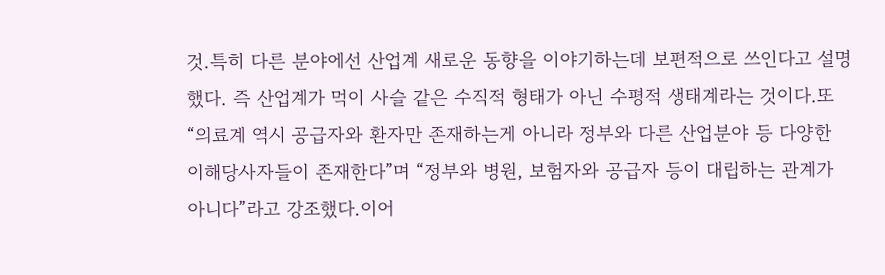것.특히 다른 분야에선 산업계 새로운 동향을 이야기하는데 보편적으로 쓰인다고 설명했다. 즉 산업계가 먹이 사슬 같은 수직적 형태가 아닌 수평적 생태계라는 것이다.또 “의료계 역시 공급자와 환자만 존재하는게 아니라 정부와 다른 산업분야 등 다양한 이해당사자들이 존재한다”며 “정부와 병원, 보험자와 공급자 등이 대립하는 관계가 아니다”라고 강조했다.이어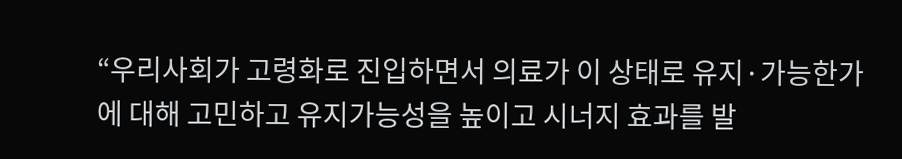“우리사회가 고령화로 진입하면서 의료가 이 상태로 유지·가능한가에 대해 고민하고 유지가능성을 높이고 시너지 효과를 발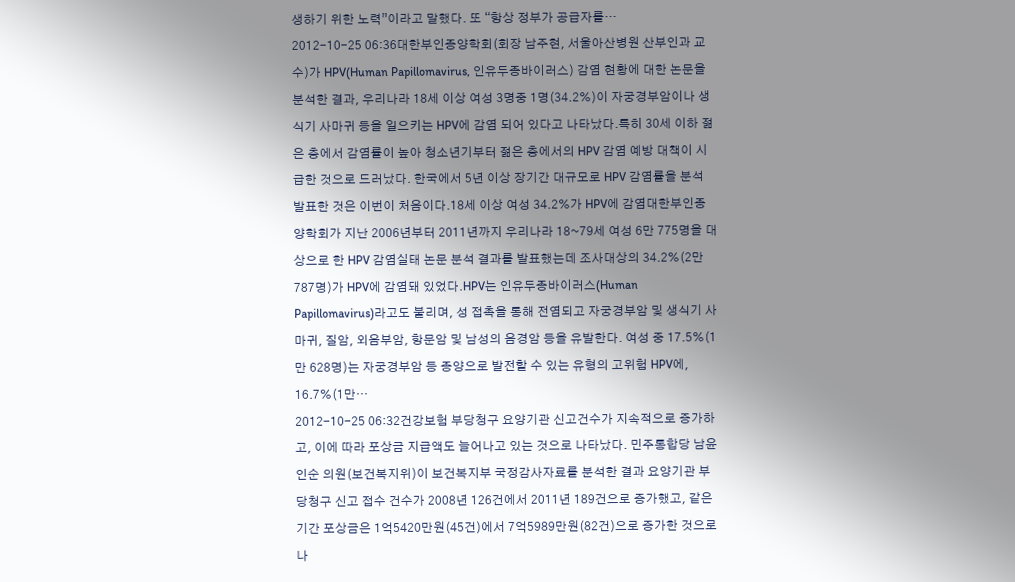생하기 위한 노력”이라고 말했다. 또 “항상 정부가 공급자를…
2012-10-25 06:36대한부인종양학회(회장 남주현, 서울아산병원 산부인과 교수)가 HPV(Human Papillomavirus, 인유두종바이러스) 감염 현황에 대한 논문을 분석한 결과, 우리나라 18세 이상 여성 3명중 1명(34.2%)이 자궁경부암이나 생식기 사마귀 등을 일으키는 HPV에 감염 되어 있다고 나타났다.특히 30세 이하 젊은 층에서 감염률이 높아 청소년기부터 젊은 층에서의 HPV 감염 예방 대책이 시급한 것으로 드러났다. 한국에서 5년 이상 장기간 대규모로 HPV 감염률을 분석 발표한 것은 이번이 처음이다.18세 이상 여성 34.2%가 HPV에 감염대한부인종양학회가 지난 2006년부터 2011년까지 우리나라 18~79세 여성 6만 775명을 대상으로 한 HPV 감염실태 논문 분석 결과를 발표했는데 조사대상의 34.2%(2만 787명)가 HPV에 감염돼 있었다.HPV는 인유두종바이러스(Human Papillomavirus)라고도 불리며, 성 접촉을 통해 전염되고 자궁경부암 및 생식기 사마귀, 질암, 외음부암, 항문암 및 남성의 음경암 등을 유발한다. 여성 중 17.5%(1만 628명)는 자궁경부암 등 종양으로 발전할 수 있는 유형의 고위험 HPV에, 16.7%(1만…
2012-10-25 06:32건강보험 부당청구 요양기관 신고건수가 지속적으로 증가하고, 이에 따라 포상금 지급액도 늘어나고 있는 것으로 나타났다. 민주통합당 남윤인순 의원(보건복지위)이 보건복지부 국정감사자료를 분석한 결과 요양기관 부당청구 신고 접수 건수가 2008년 126건에서 2011년 189건으로 증가했고, 같은 기간 포상금은 1억5420만원(45건)에서 7억5989만원(82건)으로 증가한 것으로 나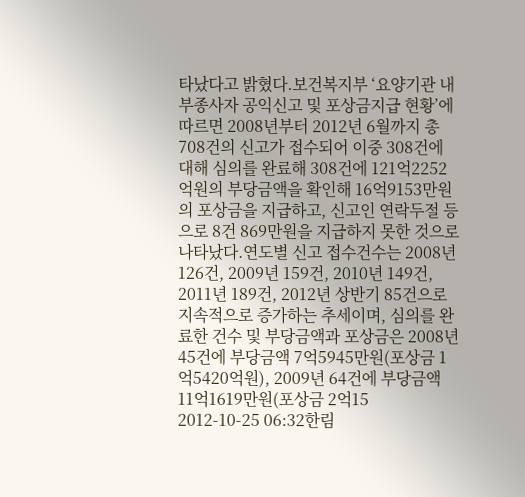타났다고 밝혔다.보건복지부 ‘요양기관 내부종사자 공익신고 및 포상금지급 현황’에 따르면 2008년부터 2012년 6월까지 총 708건의 신고가 접수되어 이중 308건에 대해 심의를 완료해 308건에 121억2252억원의 부당금액을 확인해 16억9153만원의 포상금을 지급하고, 신고인 연락두절 등으로 8건 869만원을 지급하지 못한 것으로 나타났다.연도별 신고 접수건수는 2008년 126건, 2009년 159건, 2010년 149건, 2011년 189건, 2012년 상반기 85건으로 지속적으로 증가하는 추세이며, 심의를 완료한 건수 및 부당금액과 포상금은 2008년 45건에 부당금액 7억5945만원(포상금 1억5420억원), 2009년 64건에 부당금액 11억1619만원(포상금 2억15
2012-10-25 06:32한림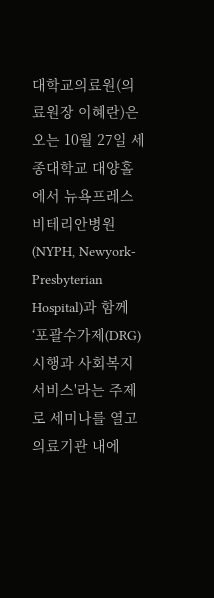대학교의료원(의료원장 이혜란)은 오는 10월 27일 세종대학교 대양홀에서 뉴욕프레스비테리안병원(NYPH, Newyork-Presbyterian Hospital)과 함께 ‘포괄수가제(DRG) 시행과 사회복지서비스'라는 주제로 세미나를 열고 의료기관 내에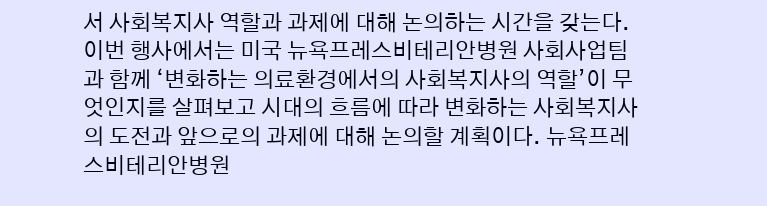서 사회복지사 역할과 과제에 대해 논의하는 시간을 갖는다. 이번 행사에서는 미국 뉴욕프레스비테리안병원 사회사업팀과 함께 ‘변화하는 의료환경에서의 사회복지사의 역할’이 무엇인지를 살펴보고 시대의 흐름에 따라 변화하는 사회복지사의 도전과 앞으로의 과제에 대해 논의할 계획이다. 뉴욕프레스비테리안병원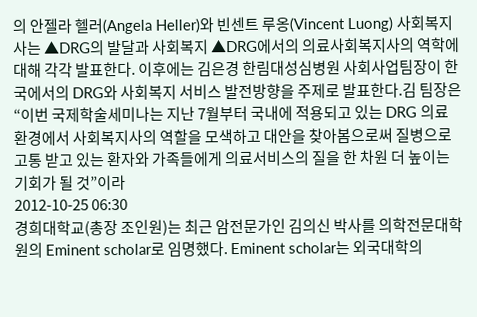의 안젤라 헬러(Angela Heller)와 빈센트 루옹(Vincent Luong) 사회복지사는 ▲DRG의 발달과 사회복지 ▲DRG에서의 의료사회복지사의 역학에 대해 각각 발표한다. 이후에는 김은경 한림대성심병원 사회사업팀장이 한국에서의 DRG와 사회복지 서비스 발전방향을 주제로 발표한다.김 팀장은 “이번 국제학술세미나는 지난 7월부터 국내에 적용되고 있는 DRG 의료환경에서 사회복지사의 역할을 모색하고 대안을 찾아봄으로써 질병으로 고통 받고 있는 환자와 가족들에게 의료서비스의 질을 한 차원 더 높이는 기회가 될 것”이라
2012-10-25 06:30
경희대학교(총장 조인원)는 최근 암전문가인 김의신 박사를 의학전문대학원의 Eminent scholar로 임명했다. Eminent scholar는 외국대학의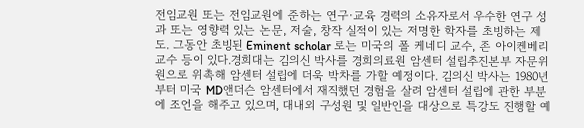전임교원 또는 전임교원에 준하는 연구·교육 경력의 소유자로서 우수한 연구 성과 또는 영향력 있는 논문, 저술, 창작 실적이 있는 저명한 학자를 초빙하는 제도. 그동안 초빙된 Eminent scholar 로는 미국의 폴 케네디 교수, 존 아이켄베리 교수 등이 있다.경희대는 김의신 박사를 경희의료원 암센터 설립추진본부 자문위원으로 위촉해 암센터 설립에 더욱 박차를 가할 예정이다. 김의신 박사는 1980년부터 미국 MD앤더슨 암센터에서 재직했던 경험을 살려 암센터 설립에 관한 부분에 조언을 해주고 있으며, 대내외 구성원 및 일반인을 대상으로 특강도 진행할 예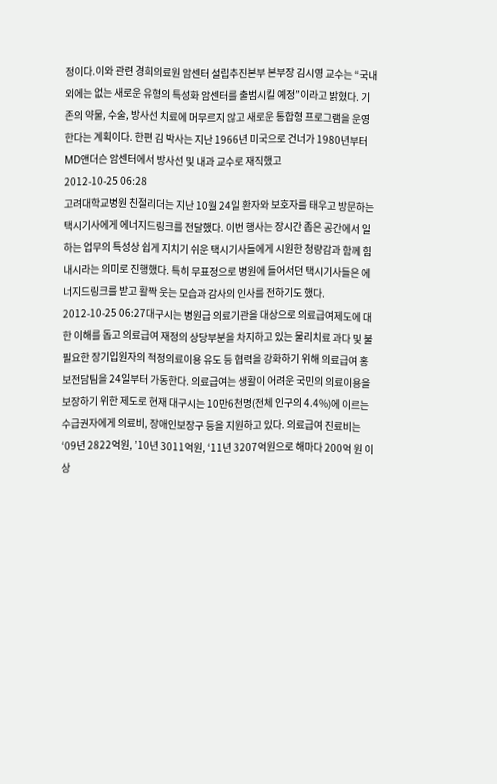정이다.이와 관련 경희의료원 암센터 설립추진본부 본부장 김시영 교수는 “국내외에는 없는 새로운 유형의 특성화 암센터를 출범시킬 예정”이라고 밝혔다. 기존의 약물, 수술, 방사선 치료에 머무르지 않고 새로운 통합형 프로그램을 운영한다는 계획이다. 한편 김 박사는 지난 1966년 미국으로 건너가 1980년부터 MD앤더슨 암센터에서 방사선 및 내과 교수로 재직했고
2012-10-25 06:28
고려대학교병원 친절리더는 지난 10월 24일 환자와 보호자를 태우고 방문하는 택시기사에게 에너지드링크를 전달했다. 이번 행사는 장시간 좁은 공간에서 일하는 업무의 특성상 쉽게 지치기 쉬운 택시기사들에게 시원한 청량감과 함께 힘내시라는 의미로 진행했다. 특히 무표정으로 병원에 들어서던 택시기사들은 에너지드링크를 받고 활짝 웃는 모습과 감사의 인사를 전하기도 했다.
2012-10-25 06:27대구시는 병원급 의료기관을 대상으로 의료급여제도에 대한 이해를 돕고 의료급여 재정의 상당부분을 차지하고 있는 물리치료 과다 및 불필요한 장기입원자의 적정의료이용 유도 등 협력을 강화하기 위해 의료급여 홍보전담팀을 24일부터 가동한다. 의료급여는 생활이 어려운 국민의 의료이용을 보장하기 위한 제도로 현재 대구시는 10만6천명(전체 인구의 4.4%)에 이르는 수급권자에게 의료비, 장애인보장구 등을 지원하고 있다. 의료급여 진료비는 ‘09년 2822억원, ’10년 3011억원, ‘11년 3207억원으로 해마다 200억 원 이상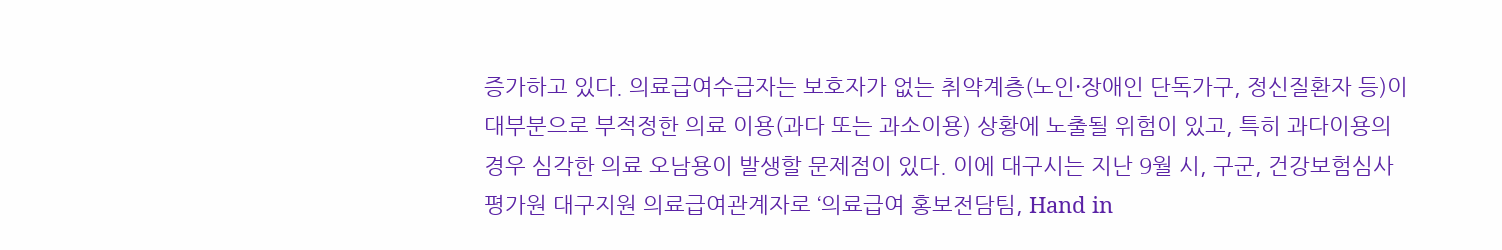증가하고 있다. 의료급여수급자는 보호자가 없는 취약계층(노인·장애인 단독가구, 정신질환자 등)이 대부분으로 부적정한 의료 이용(과다 또는 과소이용) 상황에 노출될 위험이 있고, 특히 과다이용의 경우 심각한 의료 오남용이 발생할 문제점이 있다. 이에 대구시는 지난 9월 시, 구군, 건강보험심사평가원 대구지원 의료급여관계자로 ‘의료급여 홍보전담팀, Hand in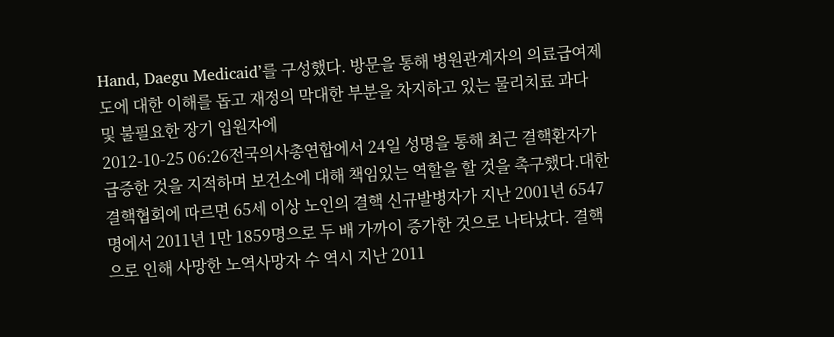Hand, Daegu Medicaid’를 구성했다. 방문을 통해 병원관계자의 의료급여제도에 대한 이해를 돕고 재정의 막대한 부분을 차지하고 있는 물리치료 과다 및 불필요한 장기 입원자에
2012-10-25 06:26전국의사총연합에서 24일 성명을 통해 최근 결핵환자가 급증한 것을 지적하며 보건소에 대해 책임있는 역할을 할 것을 촉구했다.대한결핵협회에 따르면 65세 이상 노인의 결핵 신규발병자가 지난 2001년 6547명에서 2011년 1만 1859명으로 두 배 가까이 증가한 것으로 나타났다. 결핵으로 인해 사망한 노역사망자 수 역시 지난 2011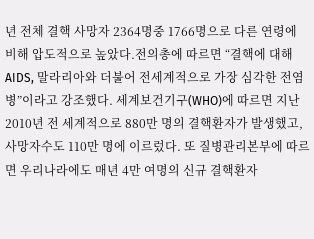년 전체 결핵 사망자 2364명중 1766명으로 다른 연령에 비해 압도적으로 높았다.전의총에 따르면 “결핵에 대해 AIDS, 말라리아와 더불어 전세계적으로 가장 심각한 전염병”이라고 강조했다. 세계보건기구(WHO)에 따르면 지난 2010년 전 세계적으로 880만 명의 결핵환자가 발생했고, 사망자수도 110만 명에 이르렀다. 또 질병관리본부에 따르면 우리나라에도 매년 4만 여명의 신규 결핵환자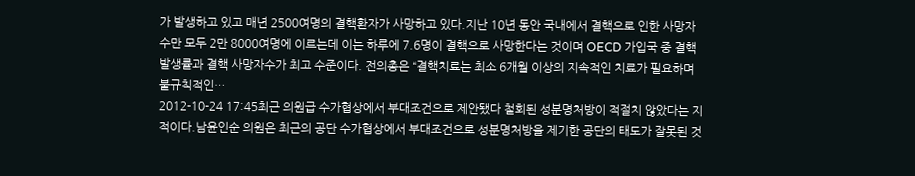가 발생하고 있고 매년 2500여명의 결핵환자가 사망하고 있다.지난 10년 동안 국내에서 결핵으로 인한 사망자 수만 모두 2만 8000여명에 이르는데 이는 하루에 7.6명이 결핵으로 사망한다는 것이며 OECD 가입국 중 결핵 발생률과 결핵 사망자수가 최고 수준이다. 전의총은 “결핵치료는 최소 6개월 이상의 지속적인 치료가 필요하며 불규칙적인…
2012-10-24 17:45최근 의원급 수가협상에서 부대조건으로 제안됐다 철회된 성분명처방이 적절치 않았다는 지적이다.남윤인순 의원은 최근의 공단 수가협상에서 부대조건으로 성분명처방을 제기한 공단의 태도가 잘못된 것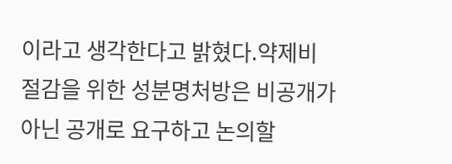이라고 생각한다고 밝혔다.약제비 절감을 위한 성분명처방은 비공개가 아닌 공개로 요구하고 논의할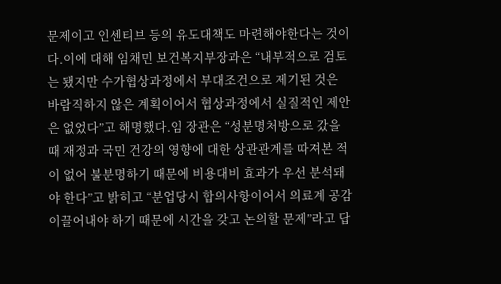문제이고 인센티브 등의 유도대책도 마련해야한다는 것이다.이에 대해 임채민 보건복지부장과은 “내부적으로 검토는 됐지만 수가협상과정에서 부대조건으로 제기된 것은 바람직하지 않은 계획이어서 협상과정에서 실질적인 제안은 없었다”고 해명했다.임 장관은 “성분명처방으로 갔을 때 재정과 국민 건강의 영향에 대한 상관관계를 따져본 적이 없어 불분명하기 때문에 비용대비 효과가 우선 분석돼야 한다”고 밝히고 “분업당시 합의사항이어서 의료계 공감 이끌어내야 하기 때문에 시간을 갖고 논의할 문제”라고 답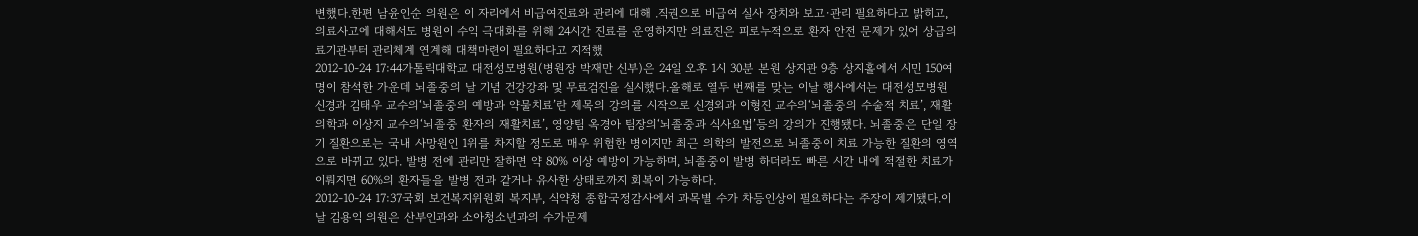변했다.한편 남윤인순 의원은 이 자리에서 비급여진료와 관리에 대해 .직권으로 비급여 실사 장치와 보고·관리 필요하다고 밝히고, 의료사고에 대해서도 병원이 수익 극대화를 위해 24시간 진료를 운영하지만 의료진은 피로누적으로 환자 안전 문제가 있어 상급의료기관부터 관리체계 연계해 대책마련이 필요하다고 지적했
2012-10-24 17:44가톨릭대학교 대전성모병원(병원장 박재만 신부)은 24일 오후 1시 30분 본원 상지관 9층 상지홀에서 시민 150여명이 참석한 가운데 뇌졸중의 날 기념 건강강좌 및 무료검진을 실시했다.올해로 열두 번째를 맞는 이날 행사에서는 대전성모병원 신경과 김태우 교수의‘뇌졸중의 예방과 약물치료’란 제목의 강의를 시작으로 신경외과 이형진 교수의‘뇌졸중의 수술적 치료’, 재활의학과 이상지 교수의‘뇌졸중 환자의 재활치료’, 영양팀 옥경아 팀장의‘뇌졸중과 식사요법’등의 강의가 진행됐다. 뇌졸중은 단일 장기 질환으로는 국내 사망원인 1위를 차지할 정도로 매우 위험한 병이지만 최근 의학의 발전으로 뇌졸중이 치료 가능한 질환의 영역으로 바뀌고 있다. 발병 전에 관리만 잘하면 약 80% 이상 예방이 가능하며, 뇌졸중이 발병 하더라도 빠른 시간 내에 적절한 치료가 이뤄지면 60%의 환자들을 발병 전과 같거나 유사한 상태로까지 회복이 가능하다.
2012-10-24 17:37국회 보건복지위원회 복지부, 식약청 종합국정감사에서 과목별 수가 차등인상이 필요하다는 주장이 제기됐다.이날 김용익 의원은 산부인과와 소아청소년과의 수가문제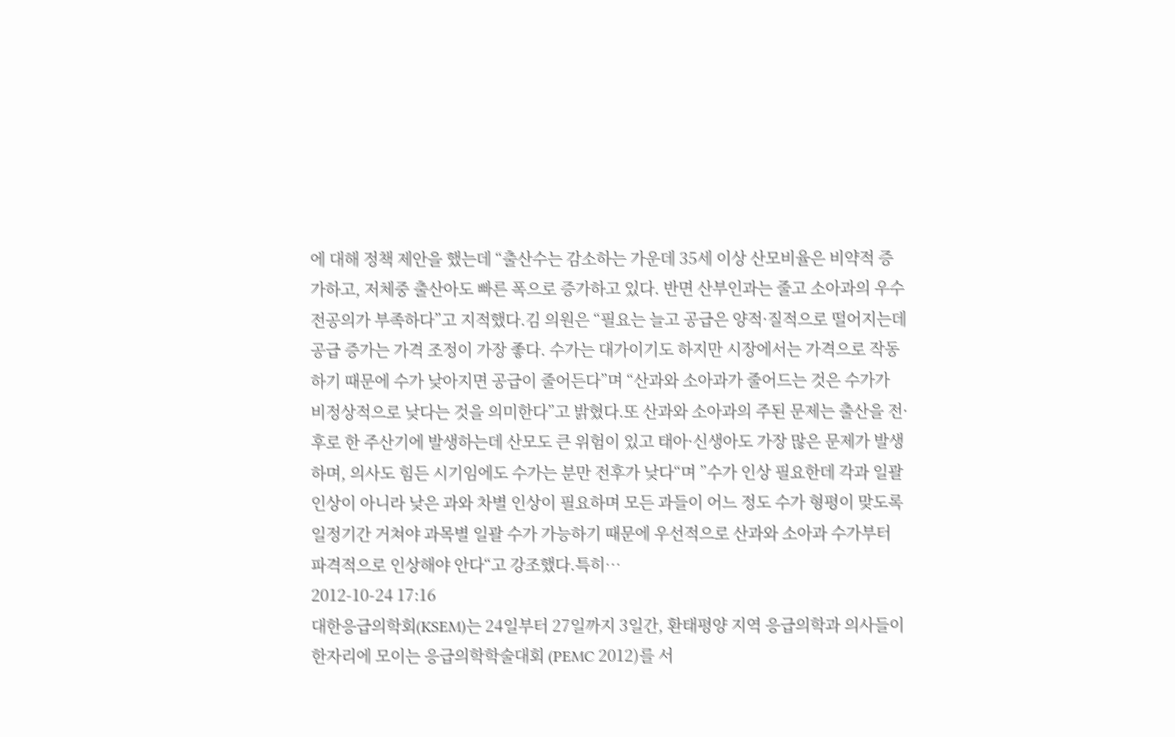에 대해 정책 제안을 했는데 “출산수는 감소하는 가운데 35세 이상 산모비율은 비약적 증가하고, 저체중 출산아도 빠른 폭으로 증가하고 있다. 반면 산부인과는 줄고 소아과의 우수 전공의가 부족하다”고 지적했다.김 의원은 “필요는 늘고 공급은 양적·질적으로 떨어지는데 공급 증가는 가격 조정이 가장 좋다. 수가는 대가이기도 하지만 시장에서는 가격으로 작동하기 때문에 수가 낮아지면 공급이 줄어든다”며 “산과와 소아과가 줄어드는 것은 수가가 비정상적으로 낮다는 것을 의미한다”고 밝혔다.또 산과와 소아과의 주된 문제는 출산을 전·후로 한 주산기에 발생하는데 산모도 큰 위험이 있고 태아·신생아도 가장 많은 문제가 발생하며, 의사도 힘든 시기임에도 수가는 분만 전후가 낮다“며 ”수가 인상 필요한데 각과 일괄 인상이 아니라 낮은 과와 차별 인상이 필요하며 모든 과들이 어느 정도 수가 형평이 맞도록 일정기간 거쳐야 과목별 일괄 수가 가능하기 때문에 우선적으로 산과와 소아과 수가부터 파격적으로 인상해야 안다“고 강조했다.특히…
2012-10-24 17:16
대한응급의학회(KSEM)는 24일부터 27일까지 3일간, 환태평양 지역 응급의학과 의사들이 한자리에 모이는 응급의학학술대회 (PEMC 2012)를 서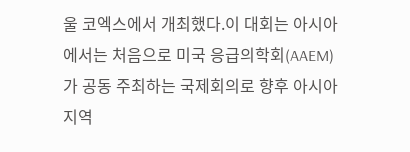울 코엑스에서 개최했다.이 대회는 아시아에서는 처음으로 미국 응급의학회(AAEM)가 공동 주최하는 국제회의로 향후 아시아 지역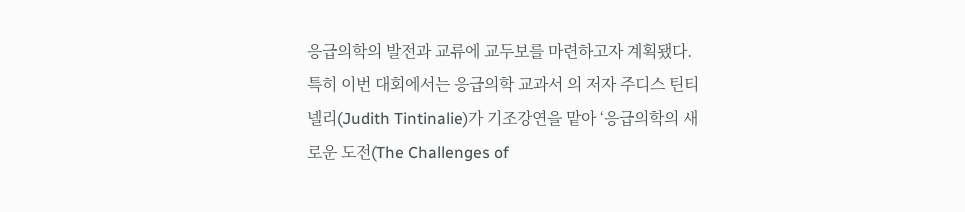응급의학의 발전과 교류에 교두보를 마련하고자 계획됐다. 특히 이번 대회에서는 응급의학 교과서 의 저자 주디스 틴티넬리(Judith Tintinalie)가 기조강연을 맡아 ‘응급의학의 새로운 도전(The Challenges of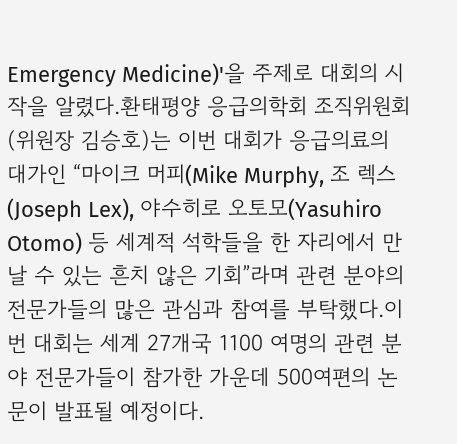Emergency Medicine)'을 주제로 대회의 시작을 알렸다.환태평양 응급의학회 조직위원회(위원장 김승호)는 이번 대회가 응급의료의 대가인 “마이크 머피(Mike Murphy, 조 렉스(Joseph Lex), 야수히로 오토모(Yasuhiro Otomo) 등 세계적 석학들을 한 자리에서 만날 수 있는 흔치 않은 기회”라며 관련 분야의 전문가들의 많은 관심과 참여를 부탁했다.이번 대회는 세계 27개국 1100 여명의 관련 분야 전문가들이 참가한 가운데 500여편의 논문이 발표될 예정이다.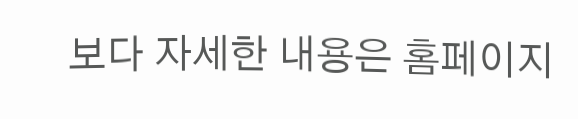보다 자세한 내용은 홈페이지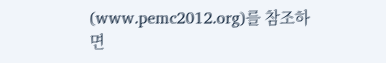(www.pemc2012.org)를 참조하면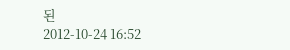된
2012-10-24 16:52